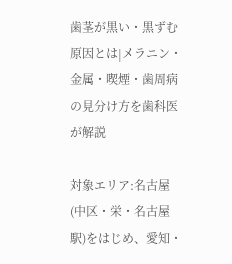歯茎が黒い・黒ずむ原因とは|メラニン・金属・喫煙・歯周病の見分け方を歯科医が解説

対象エリア:名古屋(中区・栄・名古屋駅)をはじめ、愛知・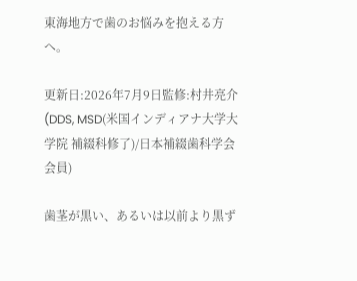東海地方で歯のお悩みを抱える方へ。

更新日:2026年7月9日監修:村井亮介(DDS, MSD(米国インディアナ大学大学院 補綴科修了)/日本補綴歯科学会 会員)

歯茎が黒い、あるいは以前より黒ず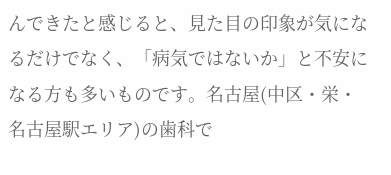んできたと感じると、見た目の印象が気になるだけでなく、「病気ではないか」と不安になる方も多いものです。名古屋(中区・栄・名古屋駅エリア)の歯科で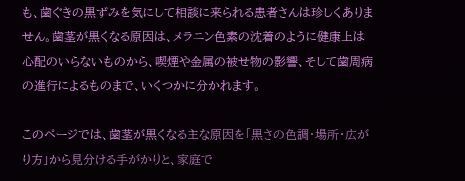も、歯ぐきの黒ずみを気にして相談に来られる患者さんは珍しくありません。歯茎が黒くなる原因は、メラニン色素の沈着のように健康上は心配のいらないものから、喫煙や金属の被せ物の影響、そして歯周病の進行によるものまで、いくつかに分かれます。

このページでは、歯茎が黒くなる主な原因を「黒さの色調・場所・広がり方」から見分ける手がかりと、家庭で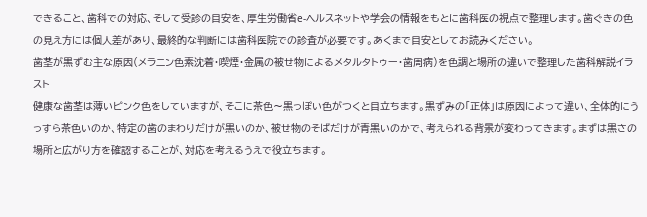できること、歯科での対応、そして受診の目安を、厚生労働省e-ヘルスネットや学会の情報をもとに歯科医の視点で整理します。歯ぐきの色の見え方には個人差があり、最終的な判断には歯科医院での診査が必要です。あくまで目安としてお読みください。
歯茎が黒ずむ主な原因(メラニン色素沈着・喫煙・金属の被せ物によるメタルタトゥー・歯周病)を色調と場所の違いで整理した歯科解説イラスト
健康な歯茎は薄いピンク色をしていますが、そこに茶色〜黒っぽい色がつくと目立ちます。黒ずみの「正体」は原因によって違い、全体的にうっすら茶色いのか、特定の歯のまわりだけが黒いのか、被せ物のそばだけが青黒いのかで、考えられる背景が変わってきます。まずは黒さの場所と広がり方を確認することが、対応を考えるうえで役立ちます。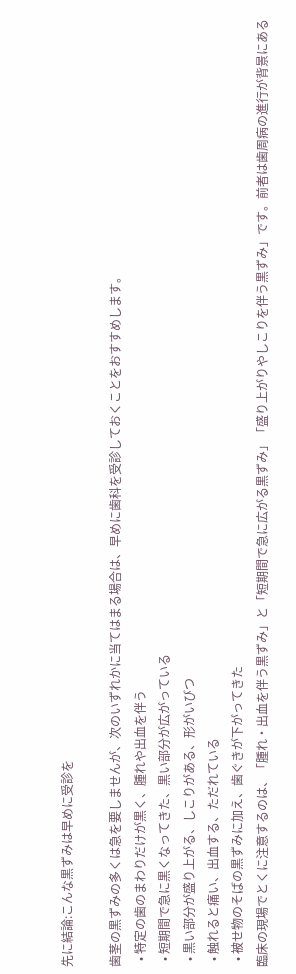先に結論:こんな黒ずみは早めに受診を

歯茎の黒ずみの多くは急を要しませんが、次のいずれかに当てはまる場合は、早めに歯科を受診しておくことをおすすめします。
  • 特定の歯のまわりだけが黒く、腫れや出血を伴う
  • 短期間で急に黒くなってきた、黒い部分が広がっている
  • 黒い部分が盛り上がる、しこりがある、形がいびつ
  • 触れると痛い、出血する、ただれている
  • 被せ物のそばの黒ずみに加え、歯ぐきが下がってきた
臨床の現場でとくに注意するのは、「腫れ・出血を伴う黒ずみ」と「短期間で急に広がる黒ずみ」「盛り上がりやしこりを伴う黒ずみ」です。前者は歯周病の進行が背景にある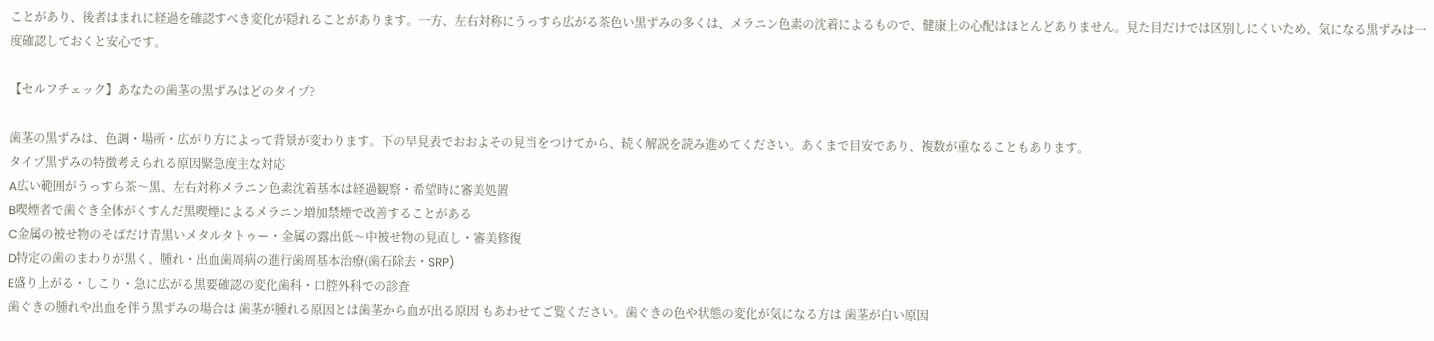ことがあり、後者はまれに経過を確認すべき変化が隠れることがあります。一方、左右対称にうっすら広がる茶色い黒ずみの多くは、メラニン色素の沈着によるもので、健康上の心配はほとんどありません。見た目だけでは区別しにくいため、気になる黒ずみは一度確認しておくと安心です。

【セルフチェック】あなたの歯茎の黒ずみはどのタイプ?

歯茎の黒ずみは、色調・場所・広がり方によって背景が変わります。下の早見表でおおよその見当をつけてから、続く解説を読み進めてください。あくまで目安であり、複数が重なることもあります。
タイプ黒ずみの特徴考えられる原因緊急度主な対応
A広い範囲がうっすら茶〜黒、左右対称メラニン色素沈着基本は経過観察・希望時に審美処置
B喫煙者で歯ぐき全体がくすんだ黒喫煙によるメラニン増加禁煙で改善することがある
C金属の被せ物のそばだけ青黒いメタルタトゥー・金属の露出低〜中被せ物の見直し・審美修復
D特定の歯のまわりが黒く、腫れ・出血歯周病の進行歯周基本治療(歯石除去・SRP)
E盛り上がる・しこり・急に広がる黒要確認の変化歯科・口腔外科での診査
歯ぐきの腫れや出血を伴う黒ずみの場合は 歯茎が腫れる原因とは歯茎から血が出る原因 もあわせてご覧ください。歯ぐきの色や状態の変化が気になる方は 歯茎が白い原因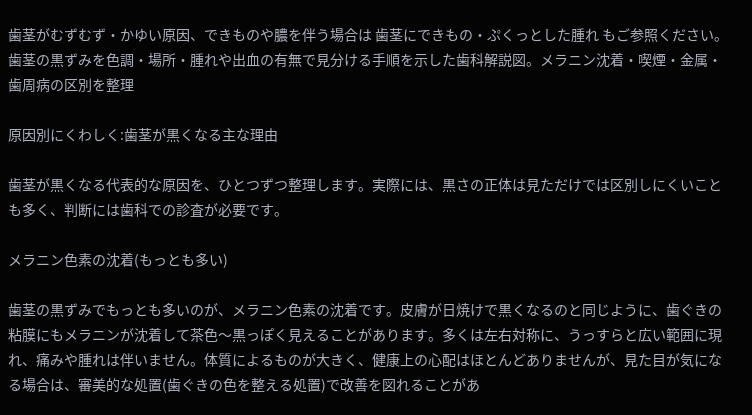歯茎がむずむず・かゆい原因、できものや膿を伴う場合は 歯茎にできもの・ぷくっとした腫れ もご参照ください。
歯茎の黒ずみを色調・場所・腫れや出血の有無で見分ける手順を示した歯科解説図。メラニン沈着・喫煙・金属・歯周病の区別を整理

原因別にくわしく:歯茎が黒くなる主な理由

歯茎が黒くなる代表的な原因を、ひとつずつ整理します。実際には、黒さの正体は見ただけでは区別しにくいことも多く、判断には歯科での診査が必要です。

メラニン色素の沈着(もっとも多い)

歯茎の黒ずみでもっとも多いのが、メラニン色素の沈着です。皮膚が日焼けで黒くなるのと同じように、歯ぐきの粘膜にもメラニンが沈着して茶色〜黒っぽく見えることがあります。多くは左右対称に、うっすらと広い範囲に現れ、痛みや腫れは伴いません。体質によるものが大きく、健康上の心配はほとんどありませんが、見た目が気になる場合は、審美的な処置(歯ぐきの色を整える処置)で改善を図れることがあ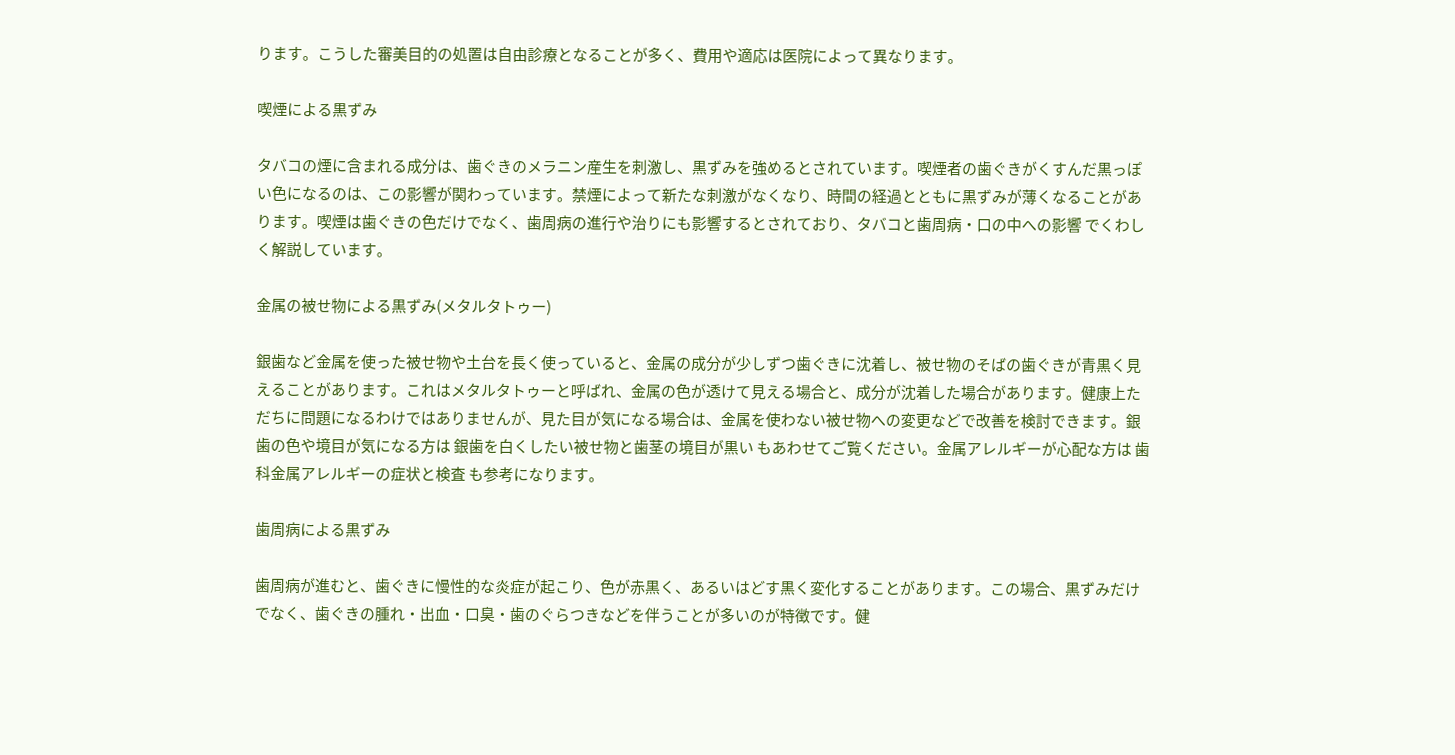ります。こうした審美目的の処置は自由診療となることが多く、費用や適応は医院によって異なります。

喫煙による黒ずみ

タバコの煙に含まれる成分は、歯ぐきのメラニン産生を刺激し、黒ずみを強めるとされています。喫煙者の歯ぐきがくすんだ黒っぽい色になるのは、この影響が関わっています。禁煙によって新たな刺激がなくなり、時間の経過とともに黒ずみが薄くなることがあります。喫煙は歯ぐきの色だけでなく、歯周病の進行や治りにも影響するとされており、タバコと歯周病・口の中への影響 でくわしく解説しています。

金属の被せ物による黒ずみ(メタルタトゥー)

銀歯など金属を使った被せ物や土台を長く使っていると、金属の成分が少しずつ歯ぐきに沈着し、被せ物のそばの歯ぐきが青黒く見えることがあります。これはメタルタトゥーと呼ばれ、金属の色が透けて見える場合と、成分が沈着した場合があります。健康上ただちに問題になるわけではありませんが、見た目が気になる場合は、金属を使わない被せ物への変更などで改善を検討できます。銀歯の色や境目が気になる方は 銀歯を白くしたい被せ物と歯茎の境目が黒い もあわせてご覧ください。金属アレルギーが心配な方は 歯科金属アレルギーの症状と検査 も参考になります。

歯周病による黒ずみ

歯周病が進むと、歯ぐきに慢性的な炎症が起こり、色が赤黒く、あるいはどす黒く変化することがあります。この場合、黒ずみだけでなく、歯ぐきの腫れ・出血・口臭・歯のぐらつきなどを伴うことが多いのが特徴です。健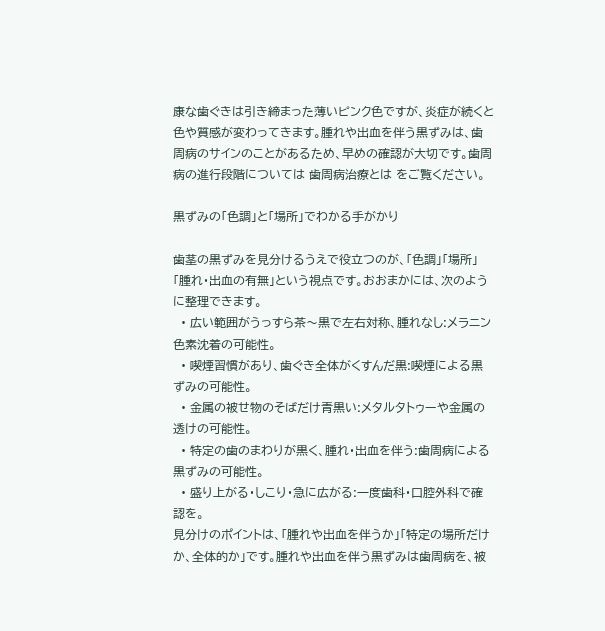康な歯ぐきは引き締まった薄いピンク色ですが、炎症が続くと色や質感が変わってきます。腫れや出血を伴う黒ずみは、歯周病のサインのことがあるため、早めの確認が大切です。歯周病の進行段階については 歯周病治療とは をご覧ください。

黒ずみの「色調」と「場所」でわかる手がかり

歯茎の黒ずみを見分けるうえで役立つのが、「色調」「場所」「腫れ・出血の有無」という視点です。おおまかには、次のように整理できます。
  • 広い範囲がうっすら茶〜黒で左右対称、腫れなし:メラニン色素沈着の可能性。
  • 喫煙習慣があり、歯ぐき全体がくすんだ黒:喫煙による黒ずみの可能性。
  • 金属の被せ物のそばだけ青黒い:メタルタトゥーや金属の透けの可能性。
  • 特定の歯のまわりが黒く、腫れ・出血を伴う:歯周病による黒ずみの可能性。
  • 盛り上がる・しこり・急に広がる:一度歯科・口腔外科で確認を。
見分けのポイントは、「腫れや出血を伴うか」「特定の場所だけか、全体的か」です。腫れや出血を伴う黒ずみは歯周病を、被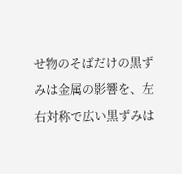せ物のそばだけの黒ずみは金属の影響を、左右対称で広い黒ずみは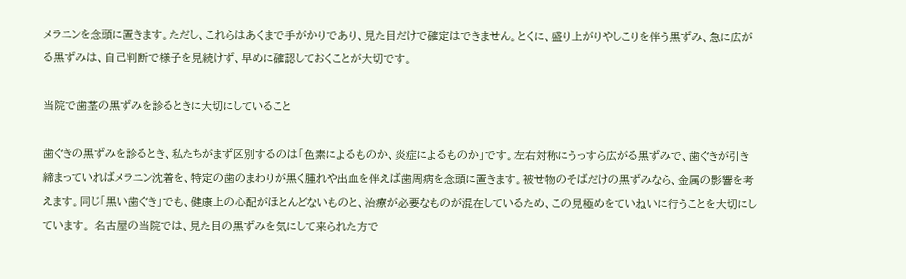メラニンを念頭に置きます。ただし、これらはあくまで手がかりであり、見た目だけで確定はできません。とくに、盛り上がりやしこりを伴う黒ずみ、急に広がる黒ずみは、自己判断で様子を見続けず、早めに確認しておくことが大切です。

当院で歯茎の黒ずみを診るときに大切にしていること

歯ぐきの黒ずみを診るとき、私たちがまず区別するのは「色素によるものか、炎症によるものか」です。左右対称にうっすら広がる黒ずみで、歯ぐきが引き締まっていればメラニン沈着を、特定の歯のまわりが黒く腫れや出血を伴えば歯周病を念頭に置きます。被せ物のそばだけの黒ずみなら、金属の影響を考えます。同じ「黒い歯ぐき」でも、健康上の心配がほとんどないものと、治療が必要なものが混在しているため、この見極めをていねいに行うことを大切にしています。 名古屋の当院では、見た目の黒ずみを気にして来られた方で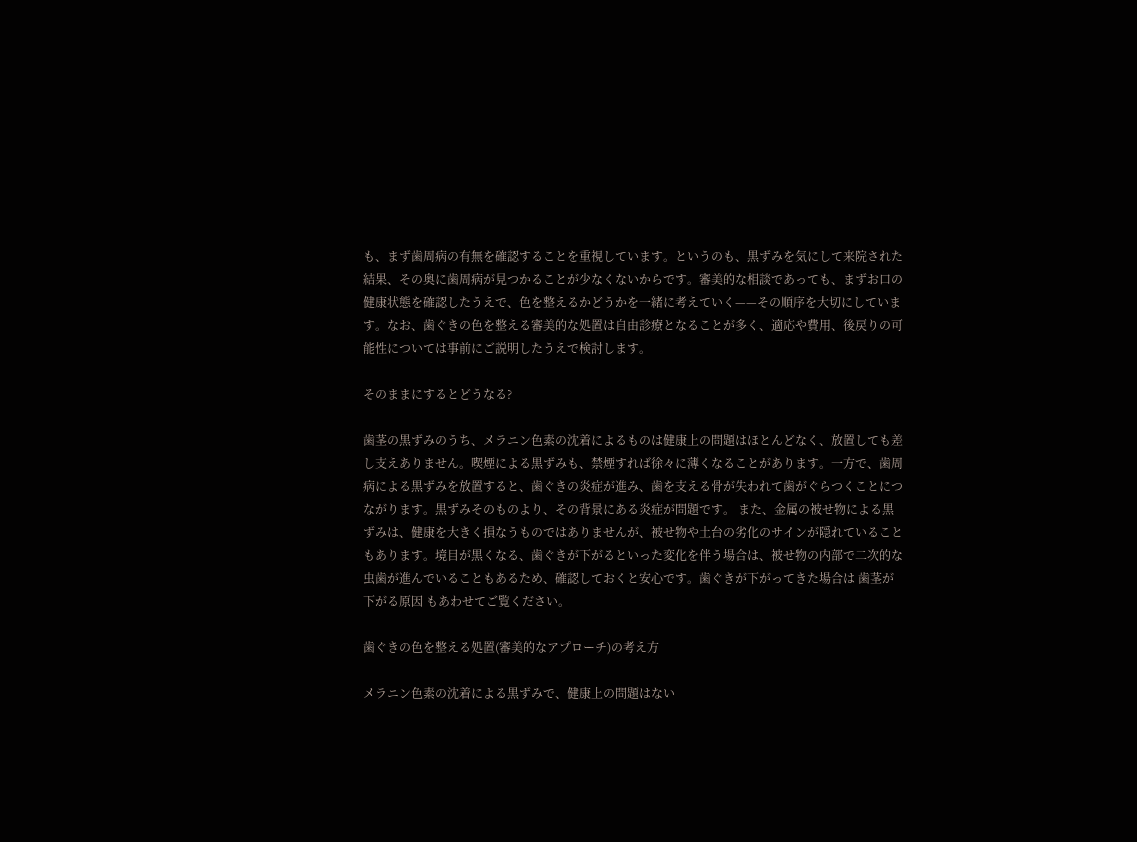も、まず歯周病の有無を確認することを重視しています。というのも、黒ずみを気にして来院された結果、その奥に歯周病が見つかることが少なくないからです。審美的な相談であっても、まずお口の健康状態を確認したうえで、色を整えるかどうかを一緒に考えていく——その順序を大切にしています。なお、歯ぐきの色を整える審美的な処置は自由診療となることが多く、適応や費用、後戻りの可能性については事前にご説明したうえで検討します。

そのままにするとどうなる?

歯茎の黒ずみのうち、メラニン色素の沈着によるものは健康上の問題はほとんどなく、放置しても差し支えありません。喫煙による黒ずみも、禁煙すれば徐々に薄くなることがあります。一方で、歯周病による黒ずみを放置すると、歯ぐきの炎症が進み、歯を支える骨が失われて歯がぐらつくことにつながります。黒ずみそのものより、その背景にある炎症が問題です。 また、金属の被せ物による黒ずみは、健康を大きく損なうものではありませんが、被せ物や土台の劣化のサインが隠れていることもあります。境目が黒くなる、歯ぐきが下がるといった変化を伴う場合は、被せ物の内部で二次的な虫歯が進んでいることもあるため、確認しておくと安心です。歯ぐきが下がってきた場合は 歯茎が下がる原因 もあわせてご覧ください。

歯ぐきの色を整える処置(審美的なアプローチ)の考え方

メラニン色素の沈着による黒ずみで、健康上の問題はない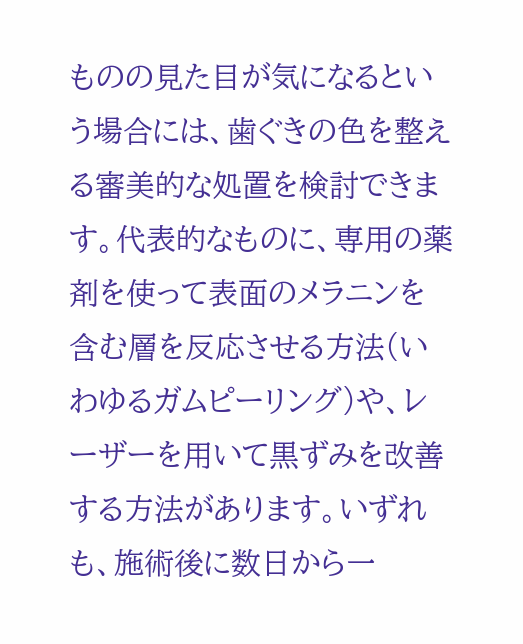ものの見た目が気になるという場合には、歯ぐきの色を整える審美的な処置を検討できます。代表的なものに、専用の薬剤を使って表面のメラニンを含む層を反応させる方法(いわゆるガムピーリング)や、レーザーを用いて黒ずみを改善する方法があります。いずれも、施術後に数日から一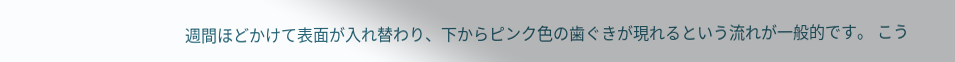週間ほどかけて表面が入れ替わり、下からピンク色の歯ぐきが現れるという流れが一般的です。 こう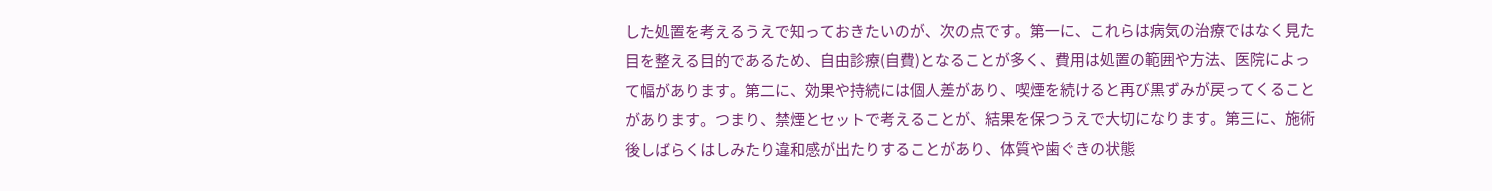した処置を考えるうえで知っておきたいのが、次の点です。第一に、これらは病気の治療ではなく見た目を整える目的であるため、自由診療(自費)となることが多く、費用は処置の範囲や方法、医院によって幅があります。第二に、効果や持続には個人差があり、喫煙を続けると再び黒ずみが戻ってくることがあります。つまり、禁煙とセットで考えることが、結果を保つうえで大切になります。第三に、施術後しばらくはしみたり違和感が出たりすることがあり、体質や歯ぐきの状態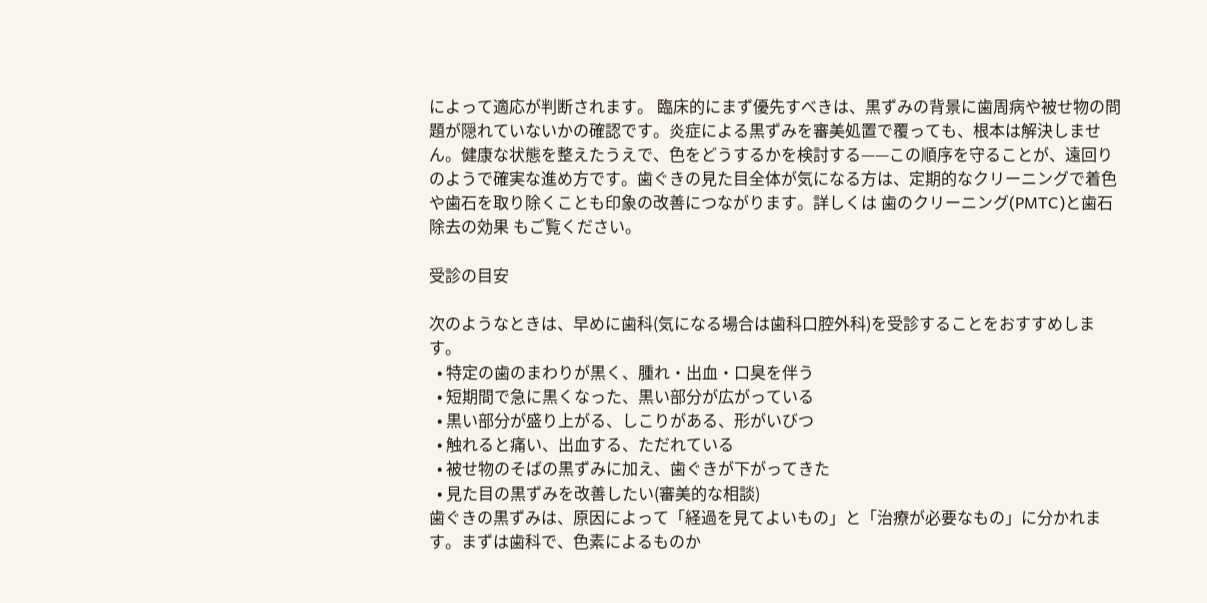によって適応が判断されます。 臨床的にまず優先すべきは、黒ずみの背景に歯周病や被せ物の問題が隠れていないかの確認です。炎症による黒ずみを審美処置で覆っても、根本は解決しません。健康な状態を整えたうえで、色をどうするかを検討する——この順序を守ることが、遠回りのようで確実な進め方です。歯ぐきの見た目全体が気になる方は、定期的なクリーニングで着色や歯石を取り除くことも印象の改善につながります。詳しくは 歯のクリーニング(PMTC)と歯石除去の効果 もご覧ください。

受診の目安

次のようなときは、早めに歯科(気になる場合は歯科口腔外科)を受診することをおすすめします。
  • 特定の歯のまわりが黒く、腫れ・出血・口臭を伴う
  • 短期間で急に黒くなった、黒い部分が広がっている
  • 黒い部分が盛り上がる、しこりがある、形がいびつ
  • 触れると痛い、出血する、ただれている
  • 被せ物のそばの黒ずみに加え、歯ぐきが下がってきた
  • 見た目の黒ずみを改善したい(審美的な相談)
歯ぐきの黒ずみは、原因によって「経過を見てよいもの」と「治療が必要なもの」に分かれます。まずは歯科で、色素によるものか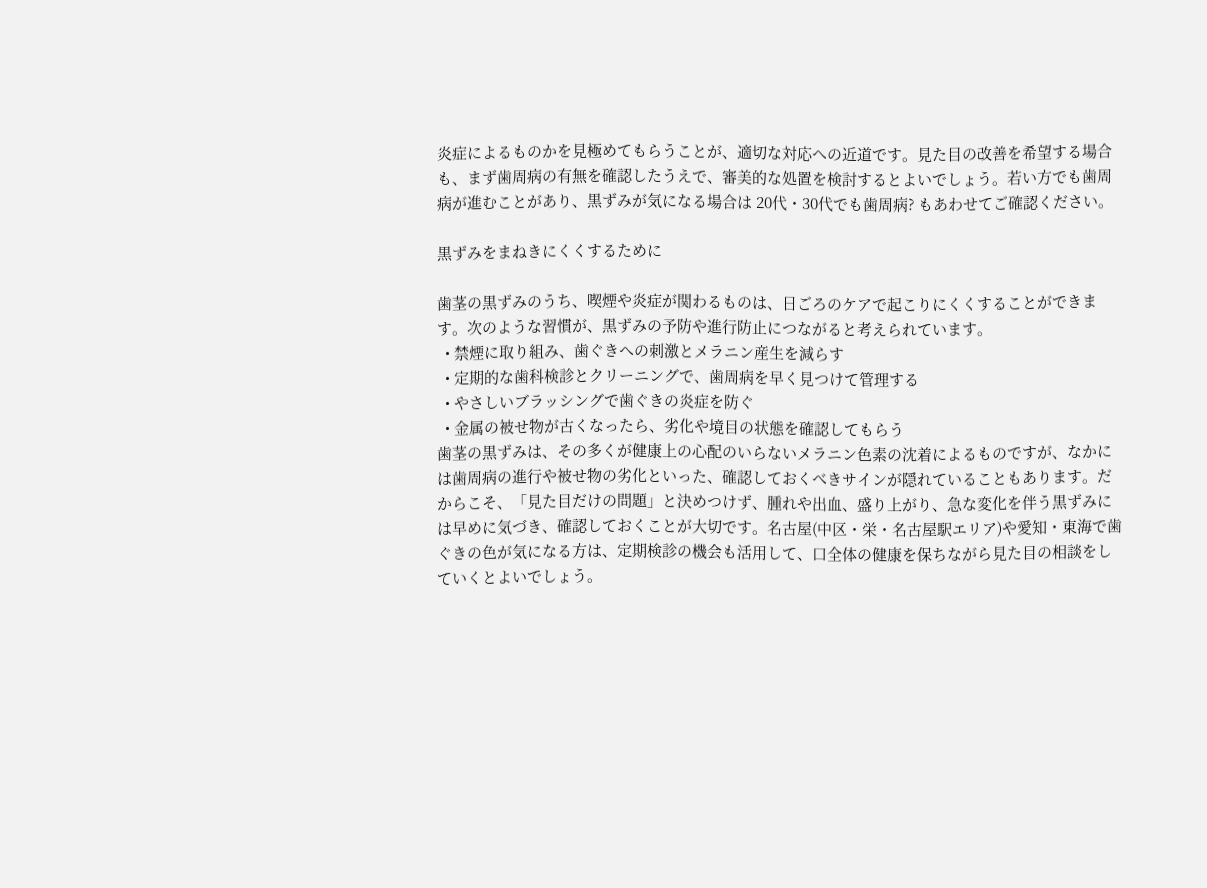炎症によるものかを見極めてもらうことが、適切な対応への近道です。見た目の改善を希望する場合も、まず歯周病の有無を確認したうえで、審美的な処置を検討するとよいでしょう。若い方でも歯周病が進むことがあり、黒ずみが気になる場合は 20代・30代でも歯周病? もあわせてご確認ください。

黒ずみをまねきにくくするために

歯茎の黒ずみのうち、喫煙や炎症が関わるものは、日ごろのケアで起こりにくくすることができます。次のような習慣が、黒ずみの予防や進行防止につながると考えられています。
  • 禁煙に取り組み、歯ぐきへの刺激とメラニン産生を減らす
  • 定期的な歯科検診とクリーニングで、歯周病を早く見つけて管理する
  • やさしいブラッシングで歯ぐきの炎症を防ぐ
  • 金属の被せ物が古くなったら、劣化や境目の状態を確認してもらう
歯茎の黒ずみは、その多くが健康上の心配のいらないメラニン色素の沈着によるものですが、なかには歯周病の進行や被せ物の劣化といった、確認しておくべきサインが隠れていることもあります。だからこそ、「見た目だけの問題」と決めつけず、腫れや出血、盛り上がり、急な変化を伴う黒ずみには早めに気づき、確認しておくことが大切です。名古屋(中区・栄・名古屋駅エリア)や愛知・東海で歯ぐきの色が気になる方は、定期検診の機会も活用して、口全体の健康を保ちながら見た目の相談をしていくとよいでしょう。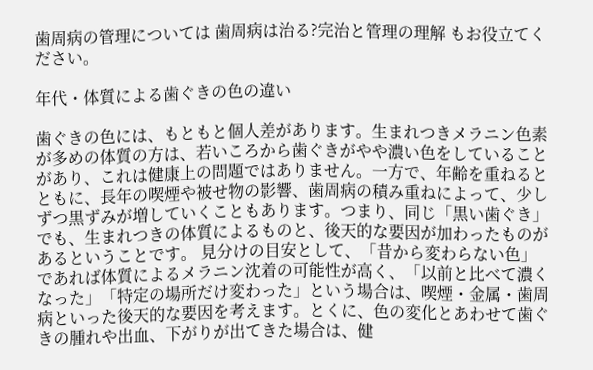歯周病の管理については 歯周病は治る?完治と管理の理解 もお役立てください。

年代・体質による歯ぐきの色の違い

歯ぐきの色には、もともと個人差があります。生まれつきメラニン色素が多めの体質の方は、若いころから歯ぐきがやや濃い色をしていることがあり、これは健康上の問題ではありません。一方で、年齢を重ねるとともに、長年の喫煙や被せ物の影響、歯周病の積み重ねによって、少しずつ黒ずみが増していくこともあります。つまり、同じ「黒い歯ぐき」でも、生まれつきの体質によるものと、後天的な要因が加わったものがあるということです。 見分けの目安として、「昔から変わらない色」であれば体質によるメラニン沈着の可能性が高く、「以前と比べて濃くなった」「特定の場所だけ変わった」という場合は、喫煙・金属・歯周病といった後天的な要因を考えます。とくに、色の変化とあわせて歯ぐきの腫れや出血、下がりが出てきた場合は、健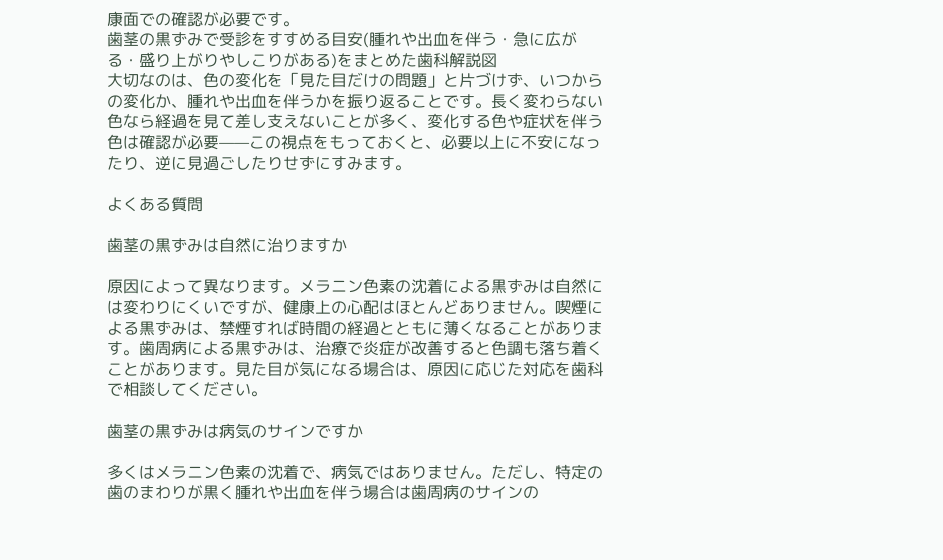康面での確認が必要です。
歯茎の黒ずみで受診をすすめる目安(腫れや出血を伴う・急に広がる・盛り上がりやしこりがある)をまとめた歯科解説図
大切なのは、色の変化を「見た目だけの問題」と片づけず、いつからの変化か、腫れや出血を伴うかを振り返ることです。長く変わらない色なら経過を見て差し支えないことが多く、変化する色や症状を伴う色は確認が必要——この視点をもっておくと、必要以上に不安になったり、逆に見過ごしたりせずにすみます。

よくある質問

歯茎の黒ずみは自然に治りますか

原因によって異なります。メラニン色素の沈着による黒ずみは自然には変わりにくいですが、健康上の心配はほとんどありません。喫煙による黒ずみは、禁煙すれば時間の経過とともに薄くなることがあります。歯周病による黒ずみは、治療で炎症が改善すると色調も落ち着くことがあります。見た目が気になる場合は、原因に応じた対応を歯科で相談してください。

歯茎の黒ずみは病気のサインですか

多くはメラニン色素の沈着で、病気ではありません。ただし、特定の歯のまわりが黒く腫れや出血を伴う場合は歯周病のサインの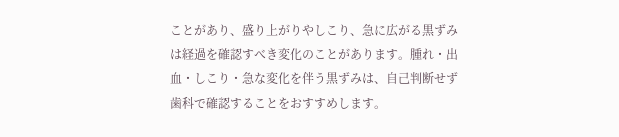ことがあり、盛り上がりやしこり、急に広がる黒ずみは経過を確認すべき変化のことがあります。腫れ・出血・しこり・急な変化を伴う黒ずみは、自己判断せず歯科で確認することをおすすめします。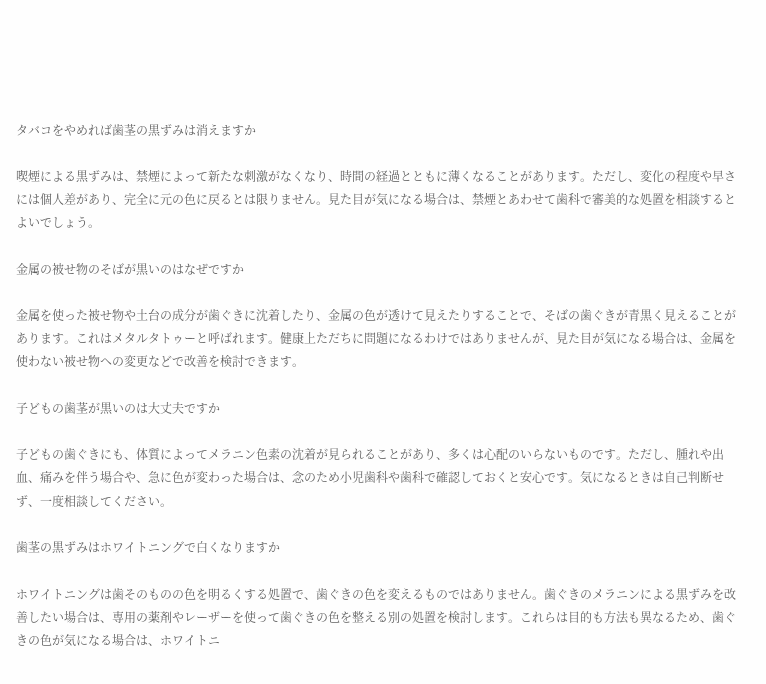タバコをやめれば歯茎の黒ずみは消えますか

喫煙による黒ずみは、禁煙によって新たな刺激がなくなり、時間の経過とともに薄くなることがあります。ただし、変化の程度や早さには個人差があり、完全に元の色に戻るとは限りません。見た目が気になる場合は、禁煙とあわせて歯科で審美的な処置を相談するとよいでしょう。

金属の被せ物のそばが黒いのはなぜですか

金属を使った被せ物や土台の成分が歯ぐきに沈着したり、金属の色が透けて見えたりすることで、そばの歯ぐきが青黒く見えることがあります。これはメタルタトゥーと呼ばれます。健康上ただちに問題になるわけではありませんが、見た目が気になる場合は、金属を使わない被せ物への変更などで改善を検討できます。

子どもの歯茎が黒いのは大丈夫ですか

子どもの歯ぐきにも、体質によってメラニン色素の沈着が見られることがあり、多くは心配のいらないものです。ただし、腫れや出血、痛みを伴う場合や、急に色が変わった場合は、念のため小児歯科や歯科で確認しておくと安心です。気になるときは自己判断せず、一度相談してください。

歯茎の黒ずみはホワイトニングで白くなりますか

ホワイトニングは歯そのものの色を明るくする処置で、歯ぐきの色を変えるものではありません。歯ぐきのメラニンによる黒ずみを改善したい場合は、専用の薬剤やレーザーを使って歯ぐきの色を整える別の処置を検討します。これらは目的も方法も異なるため、歯ぐきの色が気になる場合は、ホワイトニ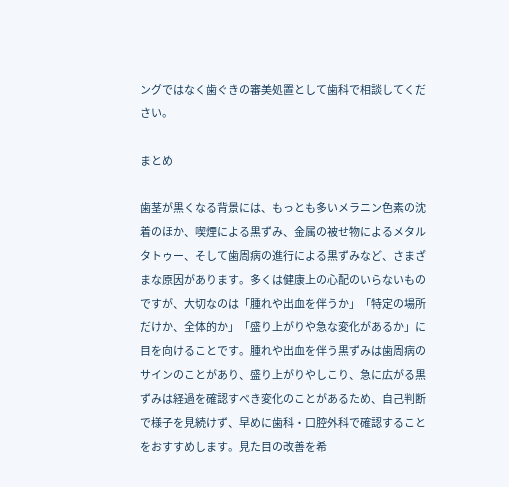ングではなく歯ぐきの審美処置として歯科で相談してください。

まとめ

歯茎が黒くなる背景には、もっとも多いメラニン色素の沈着のほか、喫煙による黒ずみ、金属の被せ物によるメタルタトゥー、そして歯周病の進行による黒ずみなど、さまざまな原因があります。多くは健康上の心配のいらないものですが、大切なのは「腫れや出血を伴うか」「特定の場所だけか、全体的か」「盛り上がりや急な変化があるか」に目を向けることです。腫れや出血を伴う黒ずみは歯周病のサインのことがあり、盛り上がりやしこり、急に広がる黒ずみは経過を確認すべき変化のことがあるため、自己判断で様子を見続けず、早めに歯科・口腔外科で確認することをおすすめします。見た目の改善を希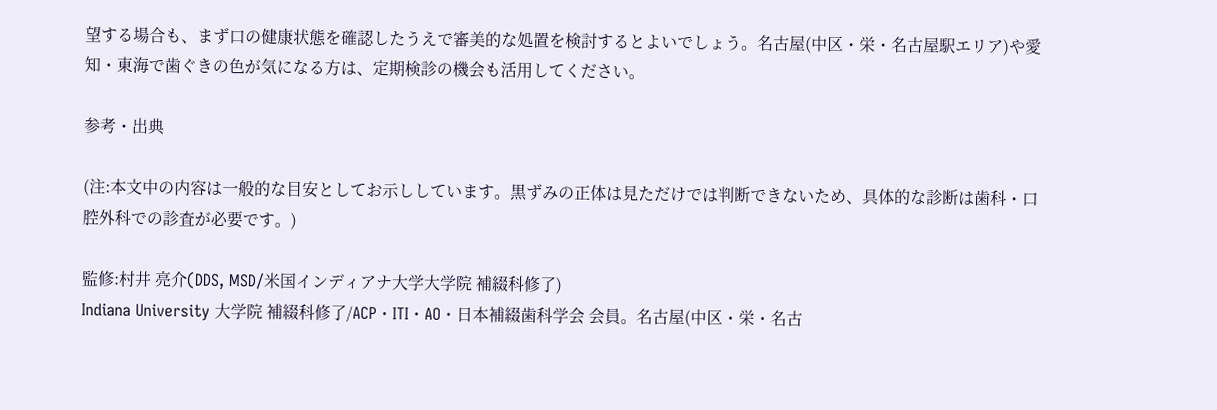望する場合も、まず口の健康状態を確認したうえで審美的な処置を検討するとよいでしょう。名古屋(中区・栄・名古屋駅エリア)や愛知・東海で歯ぐきの色が気になる方は、定期検診の機会も活用してください。

参考・出典

(注:本文中の内容は一般的な目安としてお示ししています。黒ずみの正体は見ただけでは判断できないため、具体的な診断は歯科・口腔外科での診査が必要です。)

監修:村井 亮介(DDS, MSD/米国インディアナ大学大学院 補綴科修了)
Indiana University 大学院 補綴科修了/ACP・ITI・AO・日本補綴歯科学会 会員。名古屋(中区・栄・名古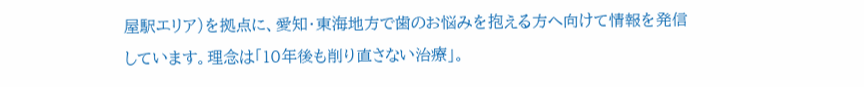屋駅エリア)を拠点に、愛知・東海地方で歯のお悩みを抱える方へ向けて情報を発信しています。理念は「10年後も削り直さない治療」。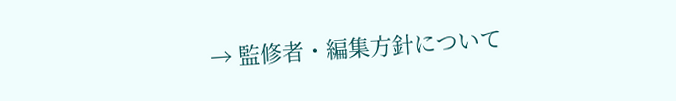→ 監修者・編集方針について